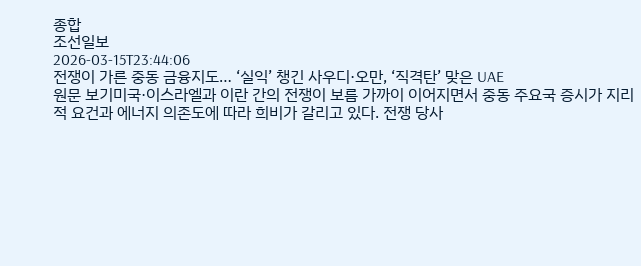종합
조선일보
2026-03-15T23:44:06
전쟁이 가른 중동 금융지도… ‘실익’ 챙긴 사우디·오만, ‘직격탄’ 맞은 UAE
원문 보기미국·이스라엘과 이란 간의 전쟁이 보름 가까이 이어지면서 중동 주요국 증시가 지리적 요건과 에너지 의존도에 따라 희비가 갈리고 있다. 전쟁 당사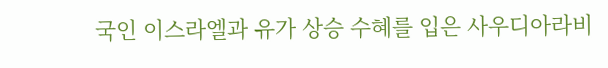국인 이스라엘과 유가 상승 수혜를 입은 사우디아라비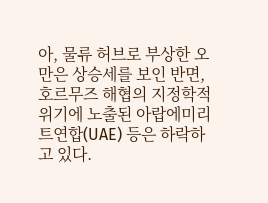아, 물류 허브로 부상한 오만은 상승세를 보인 반면, 호르무즈 해협의 지정학적 위기에 노출된 아랍에미리트연합(UAE) 등은 하락하고 있다.